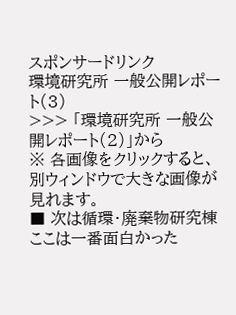スポンサードリンク
環境研究所 一般公開レポート(3)
>>> 「環境研究所 一般公開レポート(2)」から
※ 各画像をクリックすると、別ウィンドウで大きな画像が見れます。
■ 次は循環・廃棄物研究棟
ここは一番面白かった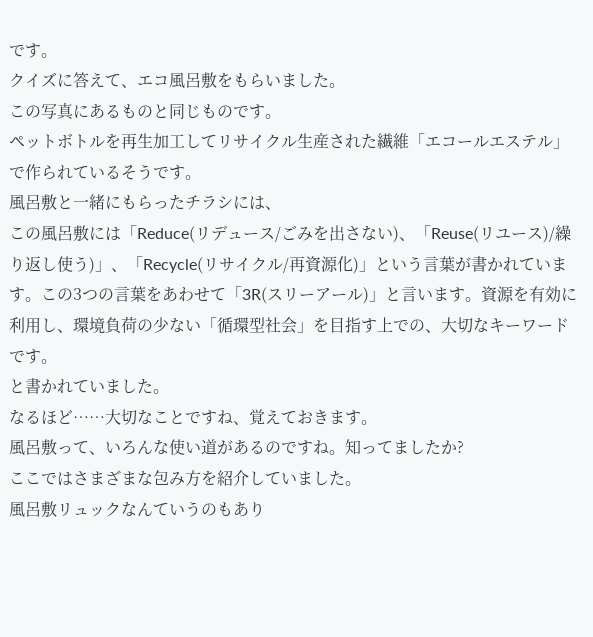です。
クイズに答えて、エコ風呂敷をもらいました。
この写真にあるものと同じものです。
ペットボトルを再生加工してリサイクル生産された繊維「エコールエステル」で作られているそうです。
風呂敷と一緒にもらったチラシには、
この風呂敷には「Reduce(リデュース/ごみを出さない)、「Reuse(リユース)/繰り返し使う)」、「Recycle(リサイクル/再資源化)」という言葉が書かれています。この3つの言葉をあわせて「3R(スリーアール)」と言います。資源を有効に利用し、環境負荷の少ない「循環型社会」を目指す上での、大切なキーワードです。
と書かれていました。
なるほど……大切なことですね、覚えておきます。
風呂敷って、いろんな使い道があるのですね。知ってましたか?
ここではさまざまな包み方を紹介していました。
風呂敷リュックなんていうのもあり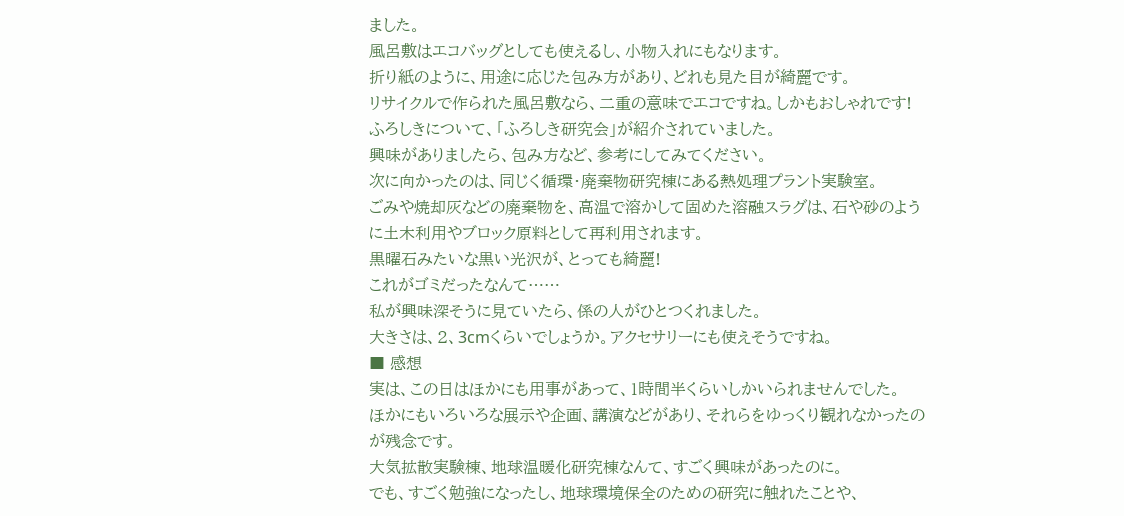ました。
風呂敷はエコバッグとしても使えるし、小物入れにもなります。
折り紙のように、用途に応じた包み方があり、どれも見た目が綺麗です。
リサイクルで作られた風呂敷なら、二重の意味でエコですね。しかもおしゃれです!
ふろしきについて、「ふろしき研究会」が紹介されていました。
興味がありましたら、包み方など、参考にしてみてください。
次に向かったのは、同じく循環・廃棄物研究棟にある熱処理プラント実験室。
ごみや焼却灰などの廃棄物を、高温で溶かして固めた溶融スラグは、石や砂のように土木利用やブロック原料として再利用されます。
黒曜石みたいな黒い光沢が、とっても綺麗!
これがゴミだったなんて……
私が興味深そうに見ていたら、係の人がひとつくれました。
大きさは、2、3cmくらいでしょうか。アクセサリーにも使えそうですね。
■ 感想
実は、この日はほかにも用事があって、1時間半くらいしかいられませんでした。
ほかにもいろいろな展示や企画、講演などがあり、それらをゆっくり観れなかったのが残念です。
大気拡散実験棟、地球温暖化研究棟なんて、すごく興味があったのに。
でも、すごく勉強になったし、地球環境保全のための研究に触れたことや、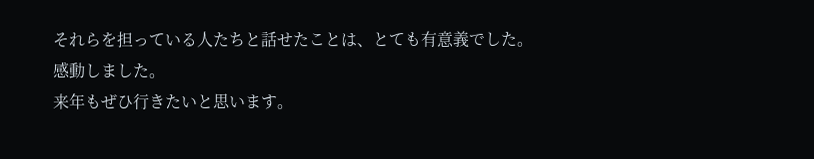それらを担っている人たちと話せたことは、とても有意義でした。
感動しました。
来年もぜひ行きたいと思います。